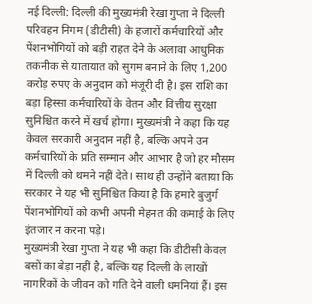नई दिल्ली: दिल्ली की मुख्यमंत्री रेखा गुप्ता ने दिल्ली परिवहन निगम (डीटीसी) के हजारों कर्मचारियों और पेंशनभोगियों को बड़ी राहत देने के अलावा आधुनिक तकनीक से यातायात को सुगम बनाने के लिए 1,200 करोड़ रुपए के अनुदान को मंजूरी दी है। इस राशि का बड़ा हिस्सा कर्मचारियों के वेतन और वित्तीय सुरक्षा सुनिश्चित करने में खर्च होगा। मुख्यमंत्री ने कहा कि यह केवल सरकारी अनुदान नहीं है, बल्कि अपने उन कर्मचारियों के प्रति सम्मान और आभार है जो हर मौसम में दिल्ली को थमने नहीं देते। साथ ही उन्होंने बताया कि सरकार ने यह भी सुनिश्चित किया है कि हमारे बुजुर्ग पेंशनभोगियों को कभी अपनी मेहनत की कमाई के लिए इंतजार न करना पड़े।
मुख्यमंत्री रेखा गुप्ता ने यह भी कहा कि डीटीसी केवल बसों का बेड़ा नहीं है, बल्कि यह दिल्ली के लाखों नागरिकों के जीवन को गति देने वाली धमनियां हैं। इस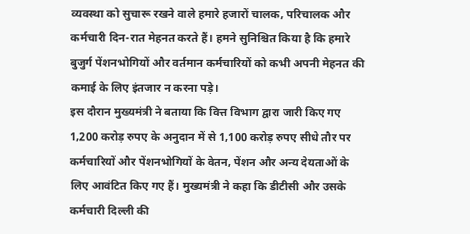व्यवस्था को सुचारू रखने वाले हमारे हजारों चालक, परिचालक और कर्मचारी दिन-रात मेहनत करते हैं। हमने सुनिश्चित किया है कि हमारे बुजुर्ग पेंशनभोगियों और वर्तमान कर्मचारियों को कभी अपनी मेहनत की कमाई के लिए इंतजार न करना पड़े।
इस दौरान मुख्यमंत्री ने बताया कि वित्त विभाग द्वारा जारी किए गए 1,200 करोड़ रुपए के अनुदान में से 1,100 करोड़ रुपए सीधे तौर पर कर्मचारियों और पेंशनभोगियों के वेतन, पेंशन और अन्य देयताओं के लिए आवंटित किए गए हैं। मुख्यमंत्री ने कहा कि डीटीसी और उसके कर्मचारी दिल्ली की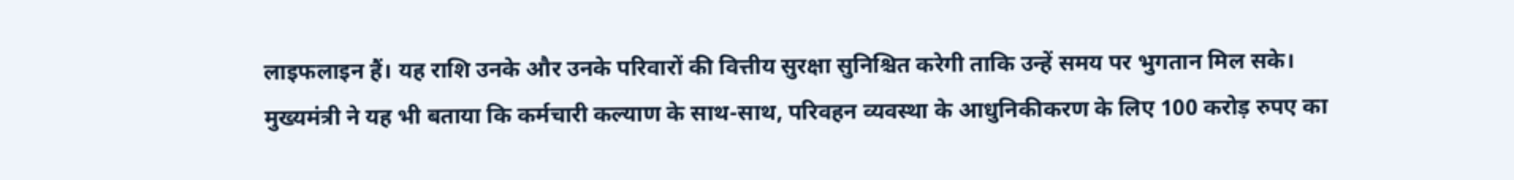लाइफलाइन हैं। यह राशि उनके और उनके परिवारों की वित्तीय सुरक्षा सुनिश्चित करेगी ताकि उन्हें समय पर भुगतान मिल सके।
मुख्यमंत्री ने यह भी बताया कि कर्मचारी कल्याण के साथ-साथ, परिवहन व्यवस्था के आधुनिकीकरण के लिए 100 करोड़ रुपए का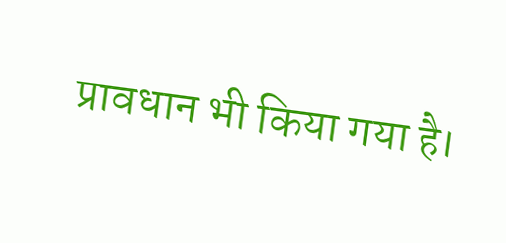प्रावधान भी किया गया है।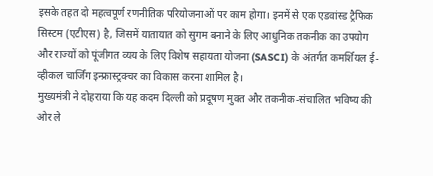इसके तहत दो महत्वपूर्ण रणनीतिक परियोजनाओं पर काम होगा। इनमें से एक एडवांस्ड ट्रैफिक सिस्टम (एटीएस) है, जिसमें यातायात को सुगम बनाने के लिए आधुनिक तकनीक का उपयोग और राज्यों को पूंजीगत व्यय के लिए विशेष सहायता योजना (SASCI) के अंतर्गत कमर्शियल ई-व्हीकल चार्जिंग इन्फ्रास्ट्रक्चर का विकास करना शामिल है।
मुख्यमंत्री ने दोहराया कि यह कदम दिल्ली को प्रदूषण मुक्त और तकनीक-संचालित भविष्य की ओर ले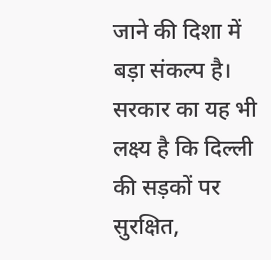जाने की दिशा में बड़ा संकल्प है। सरकार का यह भी लक्ष्य है कि दिल्ली की सड़कों पर सुरक्षित,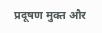प्रदूषण मुक्त और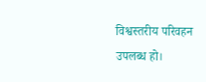विश्वस्तरीय परिवहन उपलब्ध हो।